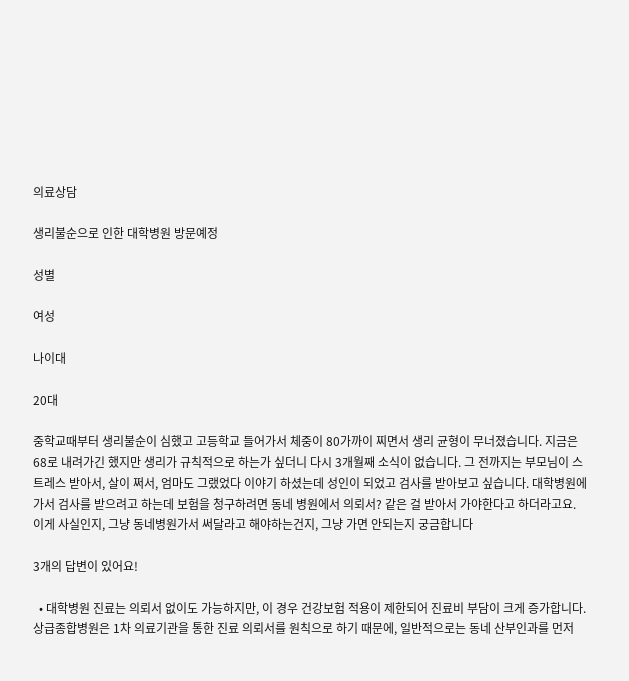의료상담

생리불순으로 인한 대학병원 방문예정

성별

여성

나이대

20대

중학교때부터 생리불순이 심했고 고등학교 들어가서 체중이 80가까이 찌면서 생리 균형이 무너졌습니다. 지금은 68로 내려가긴 했지만 생리가 규칙적으로 하는가 싶더니 다시 3개월째 소식이 없습니다. 그 전까지는 부모님이 스트레스 받아서, 살이 쩌서, 엄마도 그랬었다 이야기 하셨는데 성인이 되었고 검사를 받아보고 싶습니다. 대학병원에 가서 검사를 받으려고 하는데 보험을 청구하려면 동네 병원에서 의뢰서? 같은 걸 받아서 가야한다고 하더라고요. 이게 사실인지, 그냥 동네병원가서 써달라고 해야하는건지, 그냥 가면 안되는지 궁금합니다

3개의 답변이 있어요!

  • 대학병원 진료는 의뢰서 없이도 가능하지만, 이 경우 건강보험 적용이 제한되어 진료비 부담이 크게 증가합니다. 상급종합병원은 1차 의료기관을 통한 진료 의뢰서를 원칙으로 하기 때문에, 일반적으로는 동네 산부인과를 먼저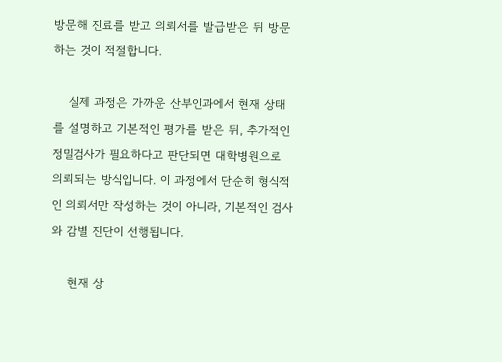방문해 진료를 받고 의뢰서를 발급받은 뒤 방문하는 것이 적절합니다.

    실제 과정은 가까운 산부인과에서 현재 상태를 설명하고 기본적인 평가를 받은 뒤, 추가적인 정밀검사가 필요하다고 판단되면 대학병원으로 의뢰되는 방식입니다. 이 과정에서 단순히 형식적인 의뢰서만 작성하는 것이 아니라, 기본적인 검사와 감별 진단이 선행됩니다.

    현재 상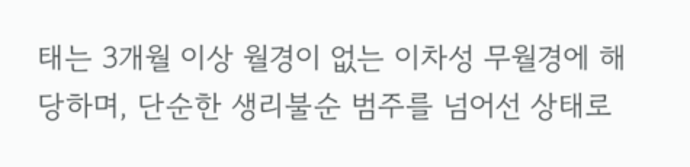태는 3개월 이상 월경이 없는 이차성 무월경에 해당하며, 단순한 생리불순 범주를 넘어선 상태로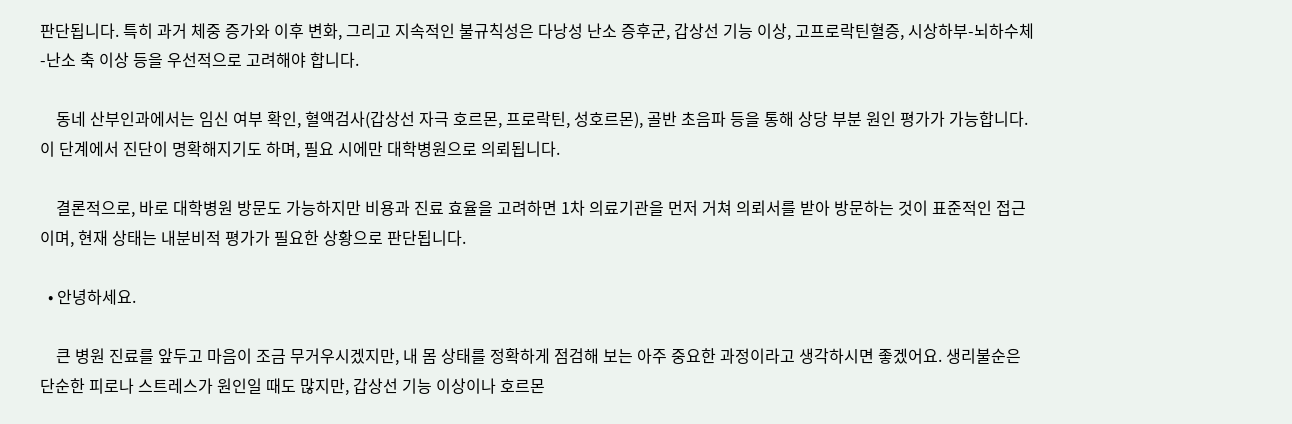판단됩니다. 특히 과거 체중 증가와 이후 변화, 그리고 지속적인 불규칙성은 다낭성 난소 증후군, 갑상선 기능 이상, 고프로락틴혈증, 시상하부-뇌하수체-난소 축 이상 등을 우선적으로 고려해야 합니다.

    동네 산부인과에서는 임신 여부 확인, 혈액검사(갑상선 자극 호르몬, 프로락틴, 성호르몬), 골반 초음파 등을 통해 상당 부분 원인 평가가 가능합니다. 이 단계에서 진단이 명확해지기도 하며, 필요 시에만 대학병원으로 의뢰됩니다.

    결론적으로, 바로 대학병원 방문도 가능하지만 비용과 진료 효율을 고려하면 1차 의료기관을 먼저 거쳐 의뢰서를 받아 방문하는 것이 표준적인 접근이며, 현재 상태는 내분비적 평가가 필요한 상황으로 판단됩니다.

  • 안녕하세요.

    큰 병원 진료를 앞두고 마음이 조금 무거우시겠지만, 내 몸 상태를 정확하게 점검해 보는 아주 중요한 과정이라고 생각하시면 좋겠어요. 생리불순은 단순한 피로나 스트레스가 원인일 때도 많지만, 갑상선 기능 이상이나 호르몬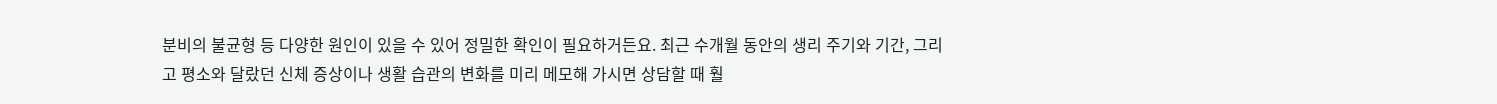분비의 불균형 등 다양한 원인이 있을 수 있어 정밀한 확인이 필요하거든요. 최근 수개월 동안의 생리 주기와 기간, 그리고 평소와 달랐던 신체 증상이나 생활 습관의 변화를 미리 메모해 가시면 상담할 때 훨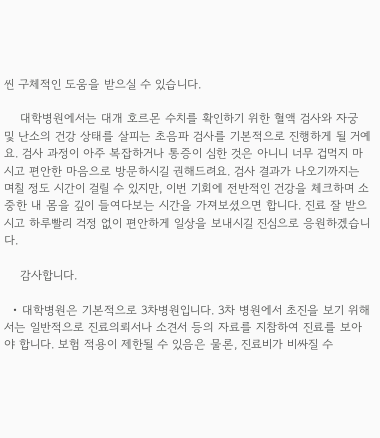씬 구체적인 도움을 받으실 수 있습니다.

    대학병원에서는 대개 호르몬 수치를 확인하기 위한 혈액 검사와 자궁 및 난소의 건강 상태를 살피는 초음파 검사를 기본적으로 진행하게 될 거예요. 검사 과정이 아주 복잡하거나 통증이 심한 것은 아니니 너무 겁먹지 마시고 편안한 마음으로 방문하시길 권해드려요. 검사 결과가 나오기까지는 며칠 정도 시간이 걸릴 수 있지만, 이번 기회에 전반적인 건강을 체크하며 소중한 내 몸을 깊이 들여다보는 시간을 가져보셨으면 합니다. 진료 잘 받으시고 하루빨리 걱정 없이 편안하게 일상을 보내시길 진심으로 응원하겠습니다.

    감사합니다.

  • 대학병원은 기본적으로 3차병원입니다. 3차 병원에서 초진을 보기 위해서는 일반적으로 진료의뢰서나 소견서 등의 자료를 지참하여 진료를 보아야 합니다. 보험 적용이 제한될 수 있음은 물론, 진료비가 비싸질 수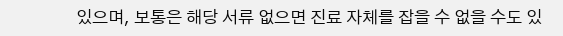있으며, 보통은 해당 서류 없으면 진료 자체를 잡을 수 없을 수도 있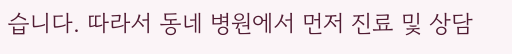습니다. 따라서 동네 병원에서 먼저 진료 및 상담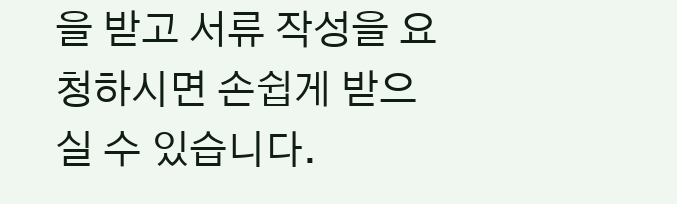을 받고 서류 작성을 요청하시면 손쉽게 받으실 수 있습니다.